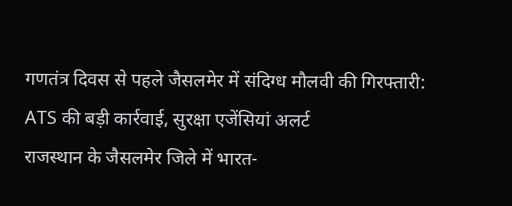गणतंत्र दिवस से पहले जैसलमेर में संदिग्ध मौलवी की गिरफ्तारी: ATS की बड़ी कार्रवाई, सुरक्षा एजेंसियां अलर्ट
राजस्थान के जैसलमेर जिले में भारत-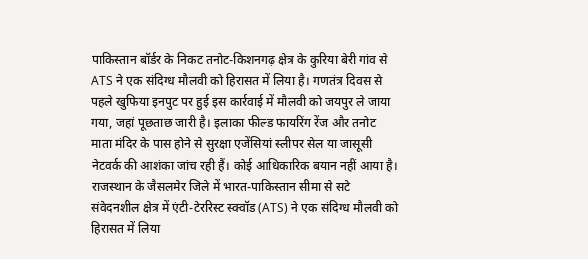पाकिस्तान बॉर्डर के निकट तनोट-किशनगढ़ क्षेत्र के कुरिया बेरी गांव से ATS ने एक संदिग्ध मौलवी को हिरासत में लिया है। गणतंत्र दिवस से पहले खुफिया इनपुट पर हुई इस कार्रवाई में मौलवी को जयपुर ले जाया गया, जहां पूछताछ जारी है। इलाका फील्ड फायरिंग रेंज और तनोट माता मंदिर के पास होने से सुरक्षा एजेंसियां स्लीपर सेल या जासूसी नेटवर्क की आशंका जांच रही हैं। कोई आधिकारिक बयान नहीं आया है।
राजस्थान के जैसलमेर जिले में भारत-पाकिस्तान सीमा से सटे संवेदनशील क्षेत्र में एंटी-टेररिस्ट स्क्वॉड (ATS) ने एक संदिग्ध मौलवी को हिरासत में लिया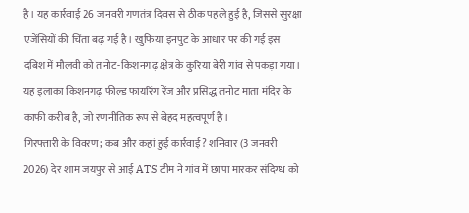है। यह कार्रवाई 26 जनवरी गणतंत्र दिवस से ठीक पहले हुई है, जिससे सुरक्षा एजेंसियों की चिंता बढ़ गई है। खुफिया इनपुट के आधार पर की गई इस दबिश में मौलवी को तनोट-किशनगढ़ क्षेत्र के कुरिया बेरी गांव से पकड़ा गया। यह इलाका किशनगढ़ फील्ड फायरिंग रेंज और प्रसिद्ध तनोट माता मंदिर के काफी करीब है, जो रणनीतिक रूप से बेहद महत्वपूर्ण है।
गिरफ्तारी के विवरण; कब और कहां हुई कार्रवाई? शनिवार (3 जनवरी 2026) देर शाम जयपुर से आई ATS टीम ने गांव में छापा मारकर संदिग्ध को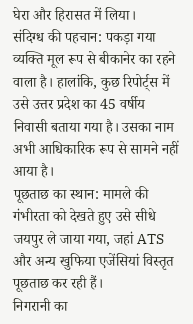घेरा और हिरासत में लिया।
संदिग्ध की पहचान: पकड़ा गया व्यक्ति मूल रूप से बीकानेर का रहने वाला है। हालांकि, कुछ रिपोर्ट्स में उसे उत्तर प्रदेश का 45 वर्षीय निवासी बताया गया है। उसका नाम अभी आधिकारिक रूप से सामने नहीं आया है।
पूछताछ का स्थान: मामले की गंभीरता को देखते हुए उसे सीधे जयपुर ले जाया गया, जहां ATS और अन्य खुफिया एजेंसियां विस्तृत पूछताछ कर रही हैं।
निगरानी का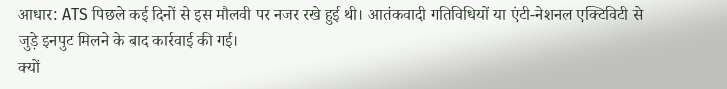आधार: ATS पिछले कई दिनों से इस मौलवी पर नजर रखे हुई थी। आतंकवादी गतिविधियों या एंटी-नेशनल एक्टिविटी से जुड़े इनपुट मिलने के बाद कार्रवाई की गई।
क्यों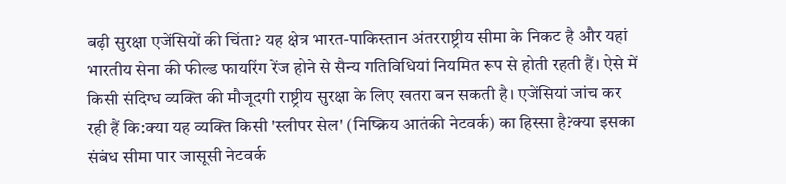बढ़ी सुरक्षा एजेंसियों की चिंता? यह क्षेत्र भारत-पाकिस्तान अंतरराष्ट्रीय सीमा के निकट है और यहां भारतीय सेना की फील्ड फायरिंग रेंज होने से सैन्य गतिविधियां नियमित रूप से होती रहती हैं। ऐसे में किसी संदिग्ध व्यक्ति की मौजूदगी राष्ट्रीय सुरक्षा के लिए खतरा बन सकती है। एजेंसियां जांच कर रही हैं कि:क्या यह व्यक्ति किसी 'स्लीपर सेल' (निष्क्रिय आतंकी नेटवर्क) का हिस्सा है?क्या इसका संबंध सीमा पार जासूसी नेटवर्क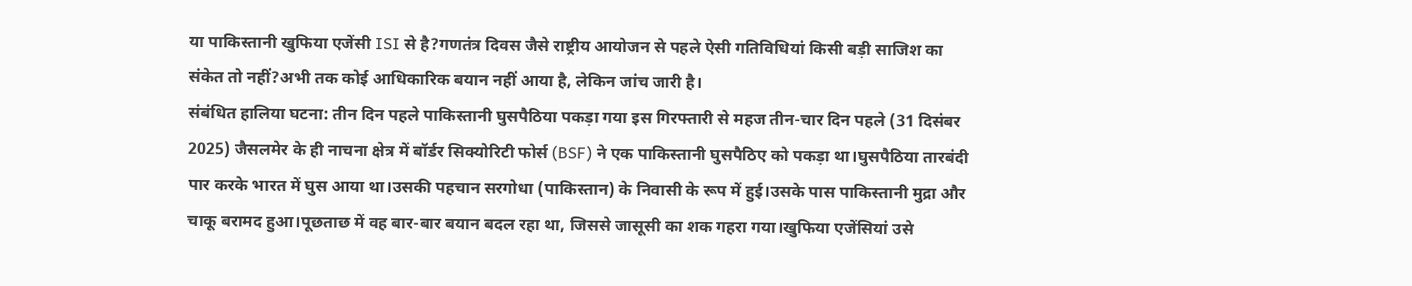या पाकिस्तानी खुफिया एजेंसी ISI से है?गणतंत्र दिवस जैसे राष्ट्रीय आयोजन से पहले ऐसी गतिविधियां किसी बड़ी साजिश का संकेत तो नहीं?अभी तक कोई आधिकारिक बयान नहीं आया है, लेकिन जांच जारी है।
संबंधित हालिया घटना: तीन दिन पहले पाकिस्तानी घुसपैठिया पकड़ा गया इस गिरफ्तारी से महज तीन-चार दिन पहले (31 दिसंबर 2025) जैसलमेर के ही नाचना क्षेत्र में बॉर्डर सिक्योरिटी फोर्स (BSF) ने एक पाकिस्तानी घुसपैठिए को पकड़ा था।घुसपैठिया तारबंदी पार करके भारत में घुस आया था।उसकी पहचान सरगोधा (पाकिस्तान) के निवासी के रूप में हुई।उसके पास पाकिस्तानी मुद्रा और चाकू बरामद हुआ।पूछताछ में वह बार-बार बयान बदल रहा था, जिससे जासूसी का शक गहरा गया।खुफिया एजेंसियां उसे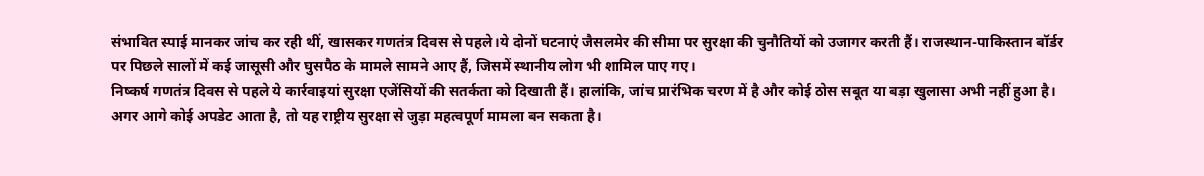संभावित स्पाई मानकर जांच कर रही थीं, खासकर गणतंत्र दिवस से पहले।ये दोनों घटनाएं जैसलमेर की सीमा पर सुरक्षा की चुनौतियों को उजागर करती हैं। राजस्थान-पाकिस्तान बॉर्डर पर पिछले सालों में कई जासूसी और घुसपैठ के मामले सामने आए हैं, जिसमें स्थानीय लोग भी शामिल पाए गए।
निष्कर्ष गणतंत्र दिवस से पहले ये कार्रवाइयां सुरक्षा एजेंसियों की सतर्कता को दिखाती हैं। हालांकि, जांच प्रारंभिक चरण में है और कोई ठोस सबूत या बड़ा खुलासा अभी नहीं हुआ है। अगर आगे कोई अपडेट आता है, तो यह राष्ट्रीय सुरक्षा से जुड़ा महत्वपूर्ण मामला बन सकता है।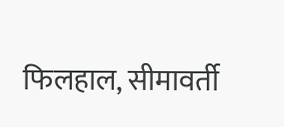फिलहाल, सीमावर्ती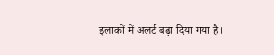इलाकों में अलर्ट बढ़ा दिया गया है।